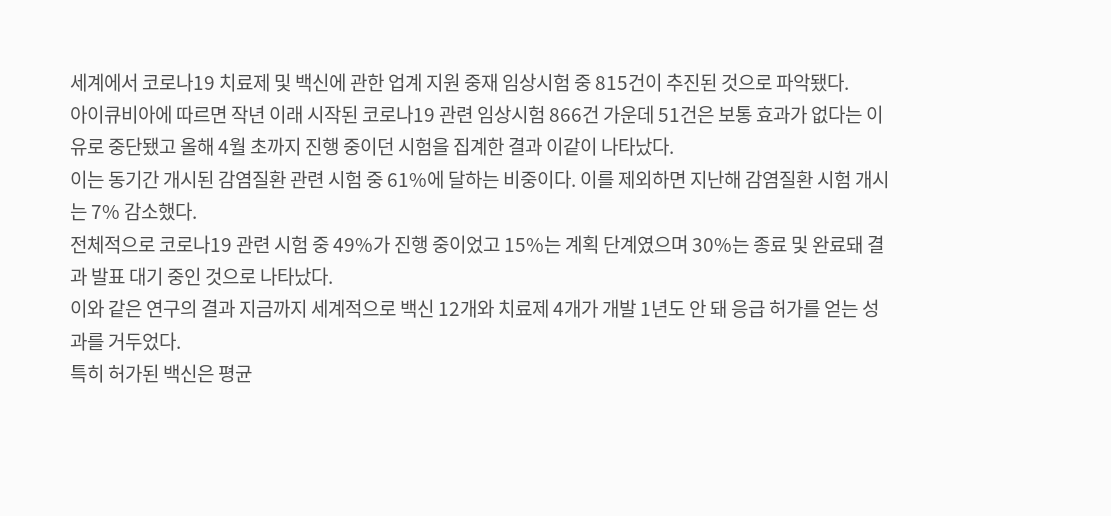세계에서 코로나19 치료제 및 백신에 관한 업계 지원 중재 임상시험 중 815건이 추진된 것으로 파악됐다.
아이큐비아에 따르면 작년 이래 시작된 코로나19 관련 임상시험 866건 가운데 51건은 보통 효과가 없다는 이유로 중단됐고 올해 4월 초까지 진행 중이던 시험을 집계한 결과 이같이 나타났다.
이는 동기간 개시된 감염질환 관련 시험 중 61%에 달하는 비중이다. 이를 제외하면 지난해 감염질환 시험 개시는 7% 감소했다.
전체적으로 코로나19 관련 시험 중 49%가 진행 중이었고 15%는 계획 단계였으며 30%는 종료 및 완료돼 결과 발표 대기 중인 것으로 나타났다.
이와 같은 연구의 결과 지금까지 세계적으로 백신 12개와 치료제 4개가 개발 1년도 안 돼 응급 허가를 얻는 성과를 거두었다.
특히 허가된 백신은 평균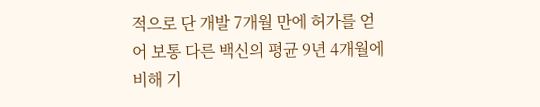적으로 단 개발 7개월 만에 허가를 얻어 보통 다른 백신의 평균 9년 4개월에 비해 기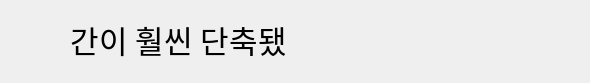간이 훨씬 단축됐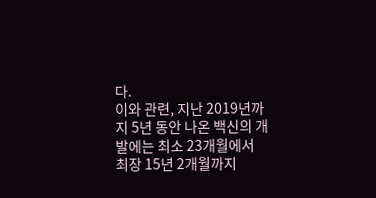다.
이와 관련, 지난 2019년까지 5년 동안 나온 백신의 개발에는 최소 23개월에서 최장 15년 2개월까지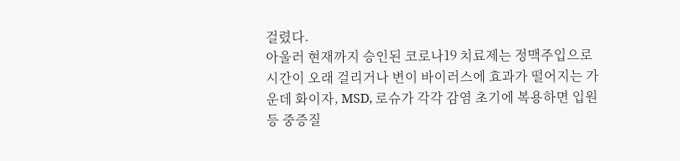걸렸다.
아울러 현재까지 승인된 코로나19 치료제는 정맥주입으로 시간이 오래 걸리거나 변이 바이러스에 효과가 떨어지는 가운데 화이자, MSD, 로슈가 각각 감염 초기에 복용하면 입원 등 중증질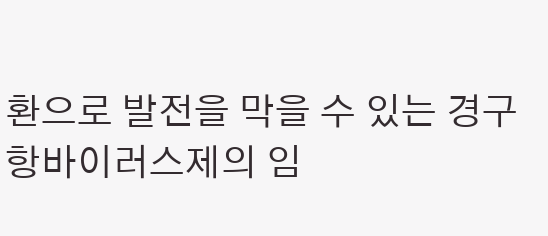환으로 발전을 막을 수 있는 경구 항바이러스제의 임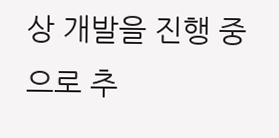상 개발을 진행 중으로 추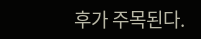후가 주목된다.